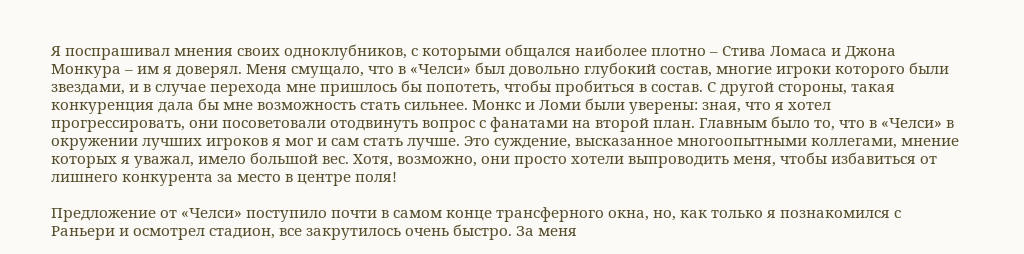Я поспрашивал мнения своих одноклубников, с которыми общался наиболее плотно – Стива Ломаса и Джона Монкура – им я доверял. Меня смущало, что в «Челси» был довольно глубокий состав, многие игроки которого были звездами, и в случае перехода мне пришлось бы попотеть, чтобы пробиться в состав. С другой стороны, такая конкуренция дала бы мне возможность стать сильнее. Монкс и Ломи были уверены: зная, что я хотел прогрессировать, они посоветовали отодвинуть вопрос с фанатами на второй план. Главным было то, что в «Челси» в окружении лучших игроков я мог и сам стать лучше. Это суждение, высказанное многоопытными коллегами, мнение которых я уважал, имело большой вес. Хотя, возможно, они просто хотели выпроводить меня, чтобы избавиться от лишнего конкурента за место в центре поля!

Предложение от «Челси» поступило почти в самом конце трансферного окна, но, как только я познакомился с Раньери и осмотрел стадион, все закрутилось очень быстро. За меня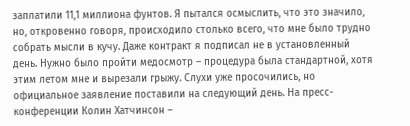заплатили 11,1 миллиона фунтов. Я пытался осмыслить, что это значило, но, откровенно говоря, происходило столько всего, что мне было трудно собрать мысли в кучу. Даже контракт я подписал не в установленный день. Нужно было пройти медосмотр – процедура была стандартной, хотя этим летом мне и вырезали грыжу. Слухи уже просочились, но официальное заявление поставили на следующий день. На пресс-конференции Колин Хатчинсон –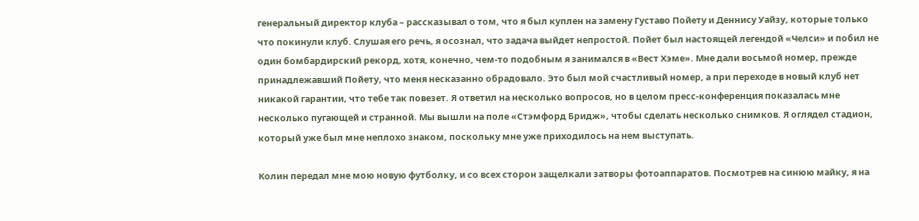генеральный директор клуба – рассказывал о том, что я был куплен на замену Густаво Пойету и Деннису Уайзу, которые только что покинули клуб. Слушая его речь, я осознал, что задача выйдет непростой. Пойет был настоящей легендой «Челси» и побил не один бомбардирский рекорд, хотя, конечно, чем-то подобным я занимался в «Вест Хэме». Мне дали восьмой номер, прежде принадлежавший Пойету, что меня несказанно обрадовало. Это был мой счастливый номер, а при переходе в новый клуб нет никакой гарантии, что тебе так повезет. Я ответил на несколько вопросов, но в целом пресс-конференция показалась мне несколько пугающей и странной. Мы вышли на поле «Стэмфорд Бридж», чтобы сделать несколько снимков. Я оглядел стадион, который уже был мне неплохо знаком, поскольку мне уже приходилось на нем выступать.

Колин передал мне мою новую футболку, и со всех сторон защелкали затворы фотоаппаратов. Посмотрев на синюю майку, я на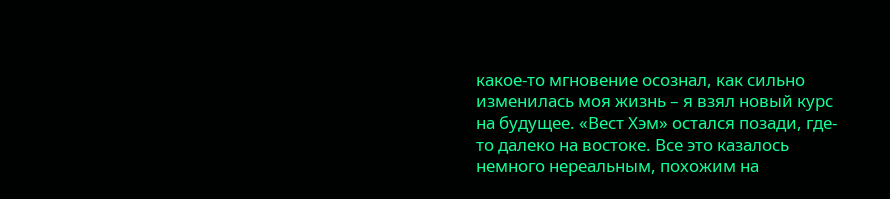какое-то мгновение осознал, как сильно изменилась моя жизнь – я взял новый курс на будущее. «Вест Хэм» остался позади, где-то далеко на востоке. Все это казалось немного нереальным, похожим на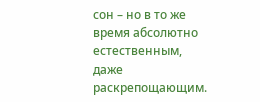сон – но в то же время абсолютно естественным, даже раскрепощающим.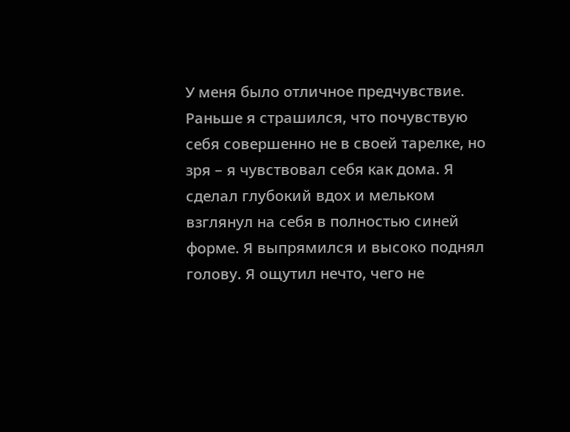У меня было отличное предчувствие. Раньше я страшился, что почувствую себя совершенно не в своей тарелке, но зря – я чувствовал себя как дома. Я сделал глубокий вдох и мельком взглянул на себя в полностью синей форме. Я выпрямился и высоко поднял голову. Я ощутил нечто, чего не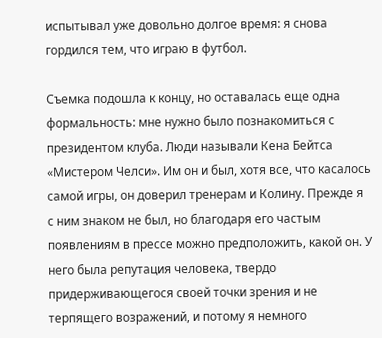испытывал уже довольно долгое время: я снова гордился тем, что играю в футбол.

Съемка подошла к концу, но оставалась еще одна формальность: мне нужно было познакомиться с президентом клуба. Люди называли Кена Бейтса «Мистером Челси». Им он и был, хотя все, что касалось самой игры, он доверил тренерам и Колину. Прежде я с ним знаком не был, но благодаря его частым появлениям в прессе можно предположить, какой он. У него была репутация человека, твердо придерживающегося своей точки зрения и не терпящего возражений, и потому я немного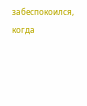забеспокоился, когда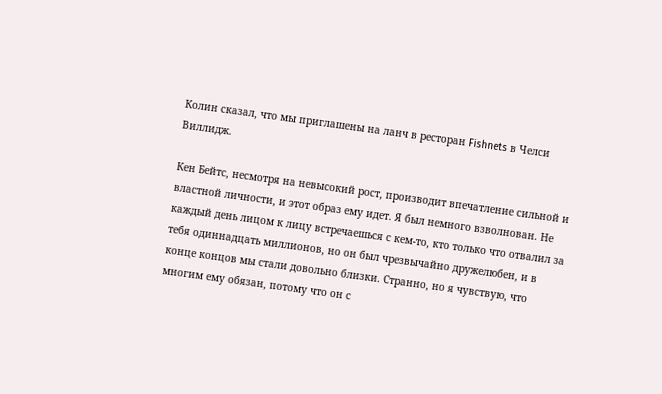Колин сказал, что мы приглашены на ланч в ресторан Fishnets в Челси Виллидж.

Кен Бейтс, несмотря на невысокий рост, производит впечатление сильной и властной личности, и этот образ ему идет. Я был немного взволнован. Не каждый день лицом к лицу встречаешься с кем-то, кто только что отвалил за тебя одиннадцать миллионов, но он был чрезвычайно дружелюбен, и в конце концов мы стали довольно близки. Странно, но я чувствую, что многим ему обязан, потому что он с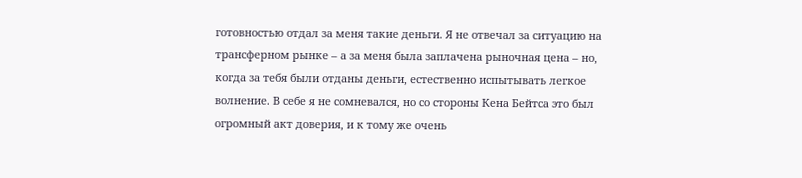готовностью отдал за меня такие деньги. Я не отвечал за ситуацию на трансферном рынке – а за меня была заплачена рыночная цена – но, когда за тебя были отданы деньги, естественно испытывать легкое волнение. В себе я не сомневался, но со стороны Кена Бейтса это был огромный акт доверия, и к тому же очень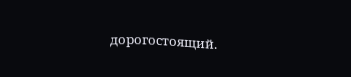дорогостоящий.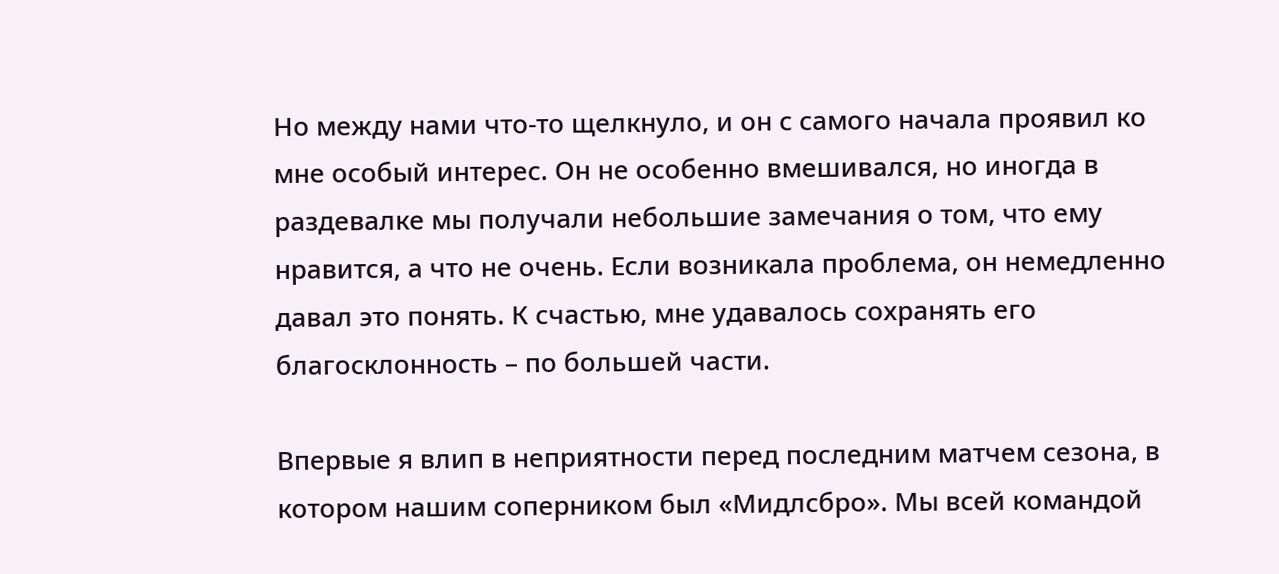Но между нами что-то щелкнуло, и он с самого начала проявил ко мне особый интерес. Он не особенно вмешивался, но иногда в раздевалке мы получали небольшие замечания о том, что ему нравится, а что не очень. Если возникала проблема, он немедленно давал это понять. К счастью, мне удавалось сохранять его благосклонность – по большей части.

Впервые я влип в неприятности перед последним матчем сезона, в котором нашим соперником был «Мидлсбро». Мы всей командой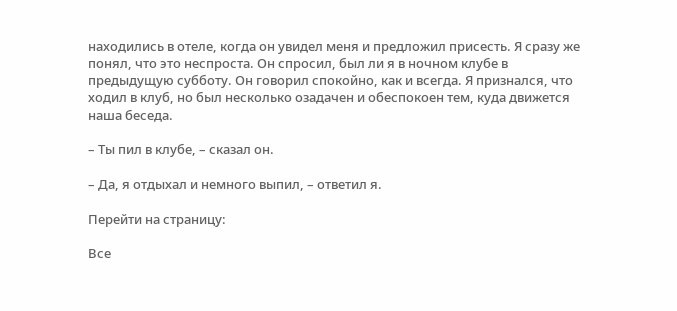находились в отеле, когда он увидел меня и предложил присесть. Я сразу же понял, что это неспроста. Он спросил, был ли я в ночном клубе в предыдущую субботу. Он говорил спокойно, как и всегда. Я признался, что ходил в клуб, но был несколько озадачен и обеспокоен тем, куда движется наша беседа.

– Ты пил в клубе, – сказал он.

– Да, я отдыхал и немного выпил, – ответил я.

Перейти на страницу:

Все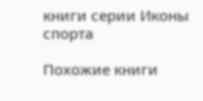книги серии Иконы спорта

Похожие книги